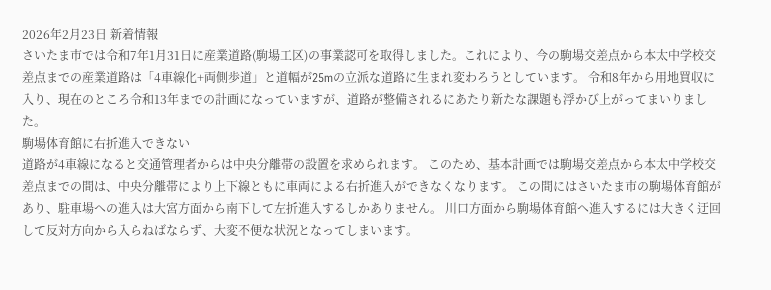2026年2月23日 新着情報
さいたま市では令和7年1月31日に産業道路(駒場工区)の事業認可を取得しました。これにより、今の駒場交差点から本太中学校交差点までの産業道路は「4車線化+両側歩道」と道幅が25mの立派な道路に生まれ変わろうとしています。 令和8年から用地買収に入り、現在のところ令和13年までの計画になっていますが、道路が整備されるにあたり新たな課題も浮かび上がってまいりました。
駒場体育館に右折進入できない
道路が4車線になると交通管理者からは中央分離帯の設置を求められます。 このため、基本計画では駒場交差点から本太中学校交差点までの間は、中央分離帯により上下線ともに車両による右折進入ができなくなります。 この間にはさいたま市の駒場体育館があり、駐車場への進入は大宮方面から南下して左折進入するしかありません。 川口方面から駒場体育館へ進入するには大きく迂回して反対方向から入らねばならず、大変不便な状況となってしまいます。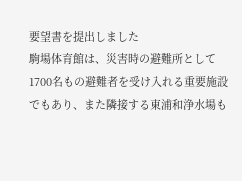要望書を提出しました
駒場体育館は、災害時の避難所として1700名もの避難者を受け入れる重要施設でもあり、また隣接する東浦和浄水場も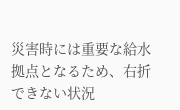災害時には重要な給水拠点となるため、右折できない状況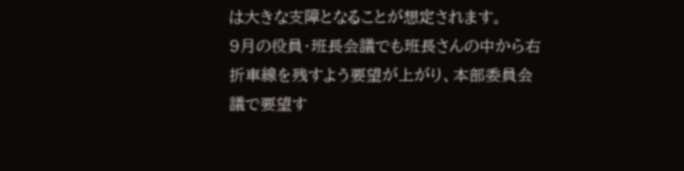は大きな支障となることが想定されます。
9月の役員・班長会議でも班長さんの中から右折車線を残すよう要望が上がり、本部委員会議で要望す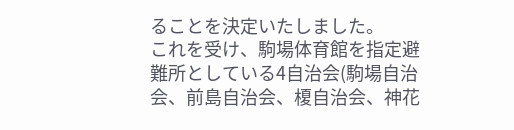ることを決定いたしました。
これを受け、駒場体育館を指定避難所としている4自治会(駒場自治会、前島自治会、榎自治会、神花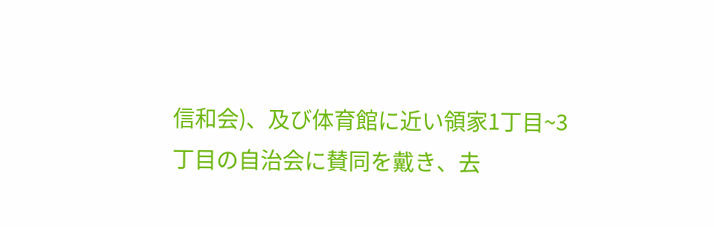信和会)、及び体育館に近い領家1丁目~3丁目の自治会に賛同を戴き、去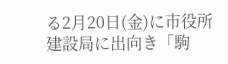る2月20日(金)に市役所建設局に出向き「駒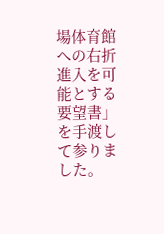場体育館への右折進入を可能とする要望書」を手渡して参りました。